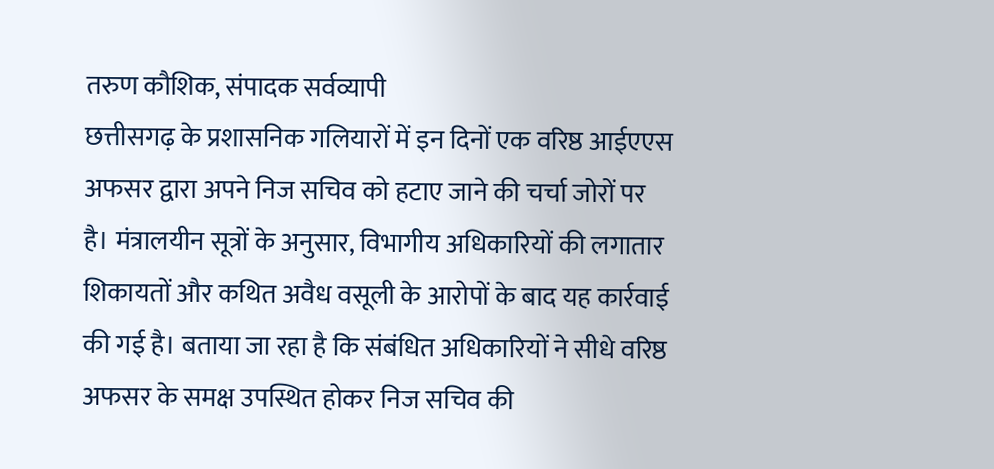तरुण कौशिक, संपादक सर्वव्यापी
छत्तीसगढ़ के प्रशासनिक गलियारों में इन दिनों एक वरिष्ठ आईएएस अफसर द्वारा अपने निज सचिव को हटाए जाने की चर्चा जोरों पर है। मंत्रालयीन सूत्रों के अनुसार, विभागीय अधिकारियों की लगातार शिकायतों और कथित अवैध वसूली के आरोपों के बाद यह कार्रवाई की गई है। बताया जा रहा है कि संबंधित अधिकारियों ने सीधे वरिष्ठ अफसर के समक्ष उपस्थित होकर निज सचिव की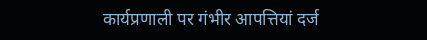कार्यप्रणाली पर गंभीर आपत्तियां दर्ज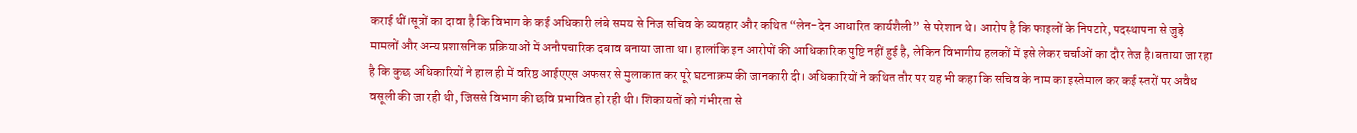कराई थीं।सूत्रों का दावा है कि विभाग के कई अधिकारी लंबे समय से निज सचिव के व्यवहार और कथित “लेन-देन आधारित कार्यशैली” से परेशान थे। आरोप है कि फाइलों के निपटारे, पदस्थापना से जुड़े मामलों और अन्य प्रशासनिक प्रक्रियाओं में अनौपचारिक दबाव बनाया जाता था। हालांकि इन आरोपों की आधिकारिक पुष्टि नहीं हुई है, लेकिन विभागीय हलकों में इसे लेकर चर्चाओं का दौर तेज है।बताया जा रहा है कि कुछ अधिकारियों ने हाल ही में वरिष्ठ आईएएस अफसर से मुलाकात कर पूरे घटनाक्रम की जानकारी दी। अधिकारियों ने कथित तौर पर यह भी कहा कि सचिव के नाम का इस्तेमाल कर कई स्तरों पर अवैध वसूली की जा रही थी, जिससे विभाग की छवि प्रभावित हो रही थी। शिकायतों को गंभीरता से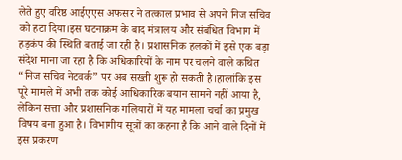लेते हुए वरिष्ठ आईएएस अफसर ने तत्काल प्रभाव से अपने निज सचिव को हटा दिया।इस घटनाक्रम के बाद मंत्रालय और संबंधित विभाग में हड़कंप की स्थिति बताई जा रही है। प्रशासनिक हलकों में इसे एक बड़ा संदेश माना जा रहा है कि अधिकारियों के नाम पर चलने वाले कथित “निज सचिव नेटवर्क” पर अब सख्ती शुरू हो सकती है।हालांकि इस पूरे मामले में अभी तक कोई आधिकारिक बयान सामने नहीं आया है, लेकिन सत्ता और प्रशासनिक गलियारों में यह मामला चर्चा का प्रमुख विषय बना हुआ है। विभागीय सूत्रों का कहना है कि आने वाले दिनों में इस प्रकरण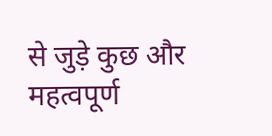से जुड़े कुछ और महत्वपूर्ण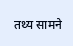तथ्य सामने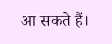आ सकते हैं।